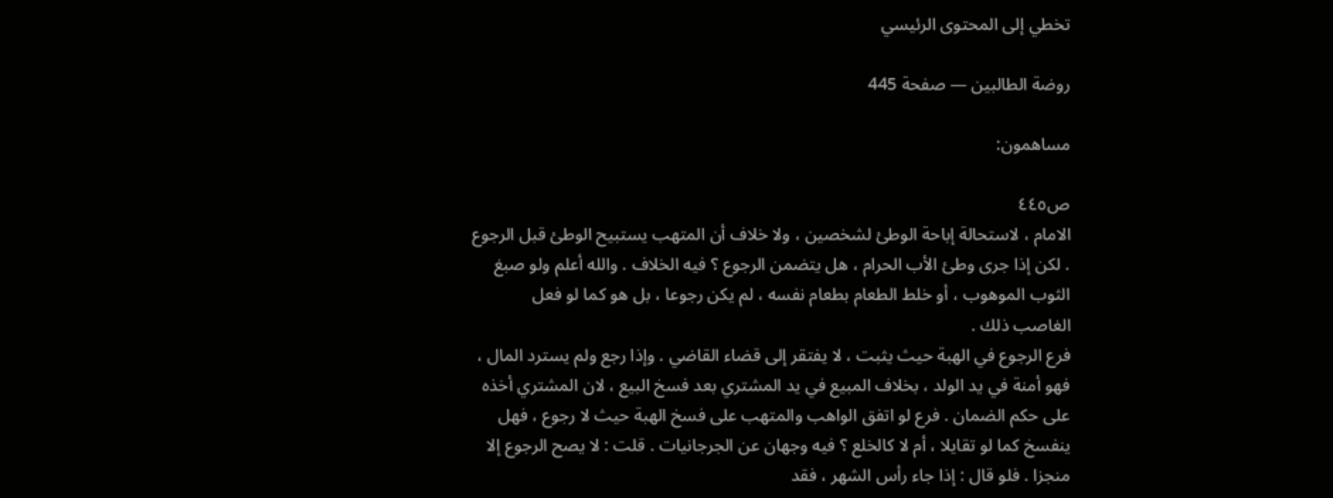تخطي إلى المحتوى الرئيسي

روضة الطالبين — صفحة 445

مساهمون:

ص٤٤٥
الامام ، لاستحالة إباحة الوطئ لشخصين ، ولا خلاف أن المتهب يستبيح الوطئ قبل الرجوع . لكن إذا جرى وطئ الأب الحرام ، هل يتضمن الرجوع ؟ فيه الخلاف . والله أعلم ولو صبغ الثوب الموهوب ، أو خلط الطعام بطعام نفسه ، لم يكن رجوعا ، بل هو كما لو فعل الغاصب ذلك .
فرع الرجوع في الهبة حيث يثبت ، لا يفتقر إلى قضاء القاضي . وإذا رجع ولم يسترد المال ، فهو أمنة في يد الولد ، بخلاف المبيع في يد المشتري بعد فسخ البيع ، لان المشتري أخذه على حكم الضمان . فرع لو اتفق الواهب والمتهب على فسخ الهبة حيث لا رجوع ، فهل ينفسخ كما لو تقايلا ، أم لا كالخلع ؟ فيه وجهان عن الجرجانيات . قلت : لا يصح الرجوع إلا منجزا . فلو قال : إذا جاء رأس الشهر ، فقد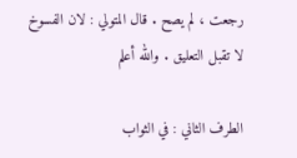رجعت ، لم يصح . قال المتولي : لان الفسوخ لا تقبل التعليق . والله أعلم

الطرف الثاني : في الثواب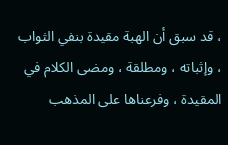، قد سبق أن الهبة مقيدة بنفي الثواب ، وإثباته ، ومطلقة ، ومضى الكلام في المقيدة ، وفرعناها على المذهب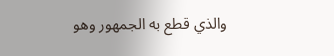والذي قطع به الجمهور وهو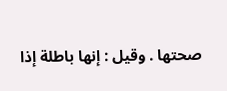صحتها . وقيل : إنها باطلة إذا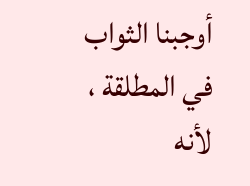أوجبنا الثواب في المطلقة ، لأنه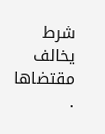شرط يخالف مقتضاها .